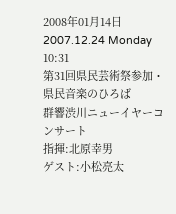2008年01月14日
2007.12.24 Monday 10:31
第31回県民芸術祭参加・県民音楽のひろば
群響渋川ニューイヤーコンサート
指揮:北原幸男
ゲスト:小松亮太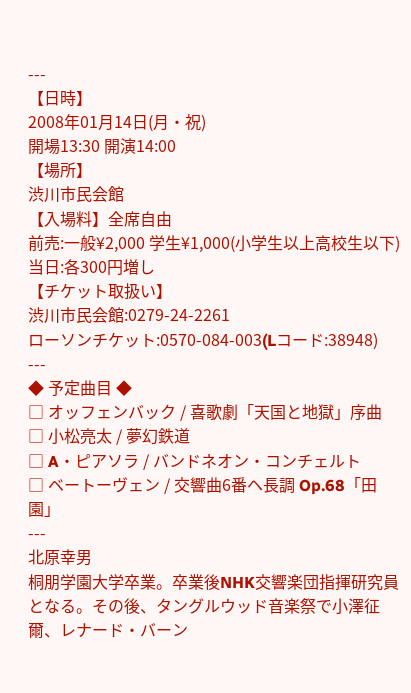---
【日時】
2008年01月14日(月・祝)
開場13:30 開演14:00
【場所】
渋川市民会館
【入場料】全席自由
前売:一般¥2,000 学生¥1,000(小学生以上高校生以下)
当日:各300円増し
【チケット取扱い】
渋川市民会館:0279-24-2261
ローソンチケット:0570-084-003(Lコード:38948)
---
◆ 予定曲目 ◆
□ オッフェンバック / 喜歌劇「天国と地獄」序曲
□ 小松亮太 / 夢幻鉄道
□ A・ピアソラ / バンドネオン・コンチェルト
□ ベートーヴェン / 交響曲6番ヘ長調 Op.68「田園」
---
北原幸男
桐朋学園大学卒業。卒業後NHK交響楽団指揮研究員となる。その後、タングルウッド音楽祭で小澤征爾、レナード・バーン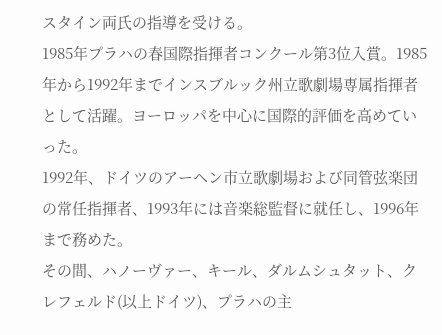スタイン両氏の指導を受ける。
1985年プラハの春国際指揮者コンクール第3位入賞。1985年から1992年までインスブルック州立歌劇場専属指揮者として活躍。ヨーロッパを中心に国際的評価を高めていった。
1992年、ドイツのアーヘン市立歌劇場および同管弦楽団の常任指揮者、1993年には音楽総監督に就任し、1996年まで務めた。
その間、ハノーヴァー、キール、ダルムシュタット、クレフェルド(以上ドイツ)、プラハの主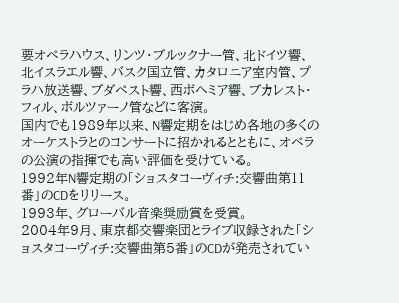要オペラハウス、リンツ・ブルックナー管、北ドイツ響、北イスラエル響、バスク国立管、カタロニア室内管、プラハ放送響、ブダペスト響、西ボヘミア響、ブカレスト・フィル、ボルツァーノ管などに客演。
国内でも1989年以来、N響定期をはじめ各地の多くのオーケストラとのコンサートに招かれるとともに、オペラの公演の指揮でも高い評価を受けている。
1992年N響定期の「ショスタコーヴィチ:交響曲第11番」のCDをリリース。
1993年、グローバル音楽奨励賞を受賞。
2004年9月、東京都交響楽団とライブ収録された「ショスタコーヴィチ:交響曲第5番」のCDが発売されてい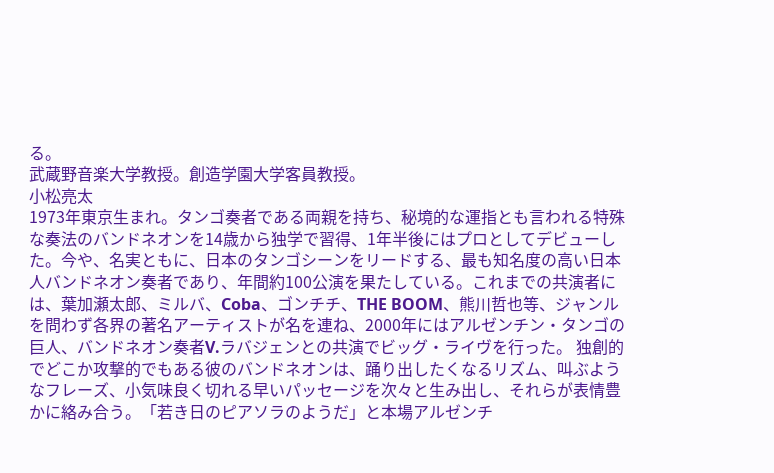る。
武蔵野音楽大学教授。創造学園大学客員教授。
小松亮太
1973年東京生まれ。タンゴ奏者である両親を持ち、秘境的な運指とも言われる特殊な奏法のバンドネオンを14歳から独学で習得、1年半後にはプロとしてデビューした。今や、名実ともに、日本のタンゴシーンをリードする、最も知名度の高い日本人バンドネオン奏者であり、年間約100公演を果たしている。これまでの共演者には、葉加瀬太郎、ミルバ、Coba、ゴンチチ、THE BOOM、熊川哲也等、ジャンルを問わず各界の著名アーティストが名を連ね、2000年にはアルゼンチン・タンゴの巨人、バンドネオン奏者V.ラバジェンとの共演でビッグ・ライヴを行った。 独創的でどこか攻撃的でもある彼のバンドネオンは、踊り出したくなるリズム、叫ぶようなフレーズ、小気味良く切れる早いパッセージを次々と生み出し、それらが表情豊かに絡み合う。「若き日のピアソラのようだ」と本場アルゼンチ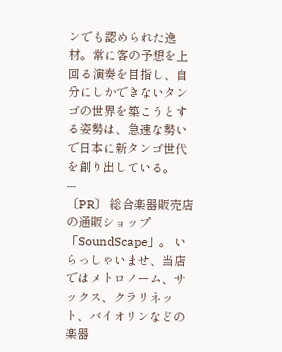ンでも認められた逸材。常に客の予想を上回る演奏を目指し、自分にしかできないタンゴの世界を築こうとする姿勢は、急速な勢いで日本に新タンゴ世代を創り出している。
---
〔PR〕 総合楽器販売店の通販ショップ「SoundScape」。 いらっしゃいませ、当店ではメトロノーム、サックス、クラリネット、バイオリンなどの楽器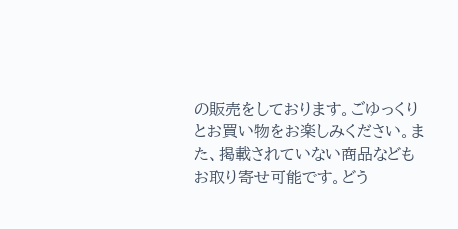の販売をしております。ごゆっくりとお買い物をお楽しみください。また、掲載されていない商品などもお取り寄せ可能です。どう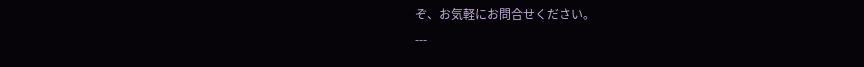ぞ、お気軽にお問合せください。
---